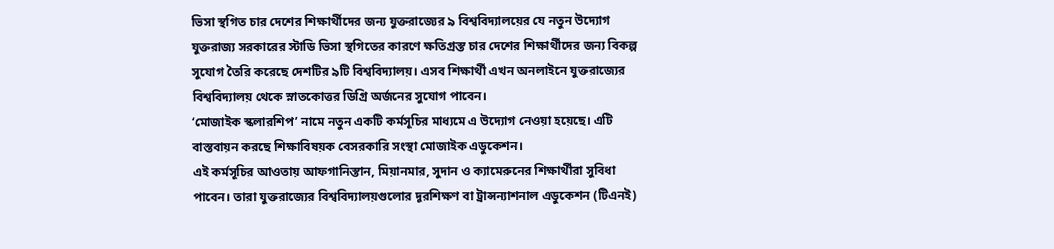ভিসা স্থগিত চার দেশের শিক্ষার্থীদের জন্য যুক্তরাজ্যের ৯ বিশ্ববিদ্যালয়ের যে নতুন উদ্যোগ
যুক্তরাজ্য সরকারের স্টাডি ভিসা স্থগিতের কারণে ক্ষতিগ্রস্ত চার দেশের শিক্ষার্থীদের জন্য বিকল্প সুযোগ তৈরি করেছে দেশটির ৯টি বিশ্ববিদ্যালয়। এসব শিক্ষার্থী এখন অনলাইনে যুক্তরাজ্যের বিশ্ববিদ্যালয় থেকে স্নাতকোত্তর ডিগ্রি অর্জনের সুযোগ পাবেন।
‘মোজাইক স্কলারশিপ’ নামে নতুন একটি কর্মসূচির মাধ্যমে এ উদ্যোগ নেওয়া হয়েছে। এটি বাস্তবায়ন করছে শিক্ষাবিষয়ক বেসরকারি সংস্থা মোজাইক এডুকেশন।
এই কর্মসূচির আওতায় আফগানিস্তান, মিয়ানমার, সুদান ও ক্যামেরুনের শিক্ষার্থীরা সুবিধা পাবেন। তারা যুক্তরাজ্যের বিশ্ববিদ্যালয়গুলোর দূরশিক্ষণ বা ট্রান্সন্যাশনাল এডুকেশন (টিএনই)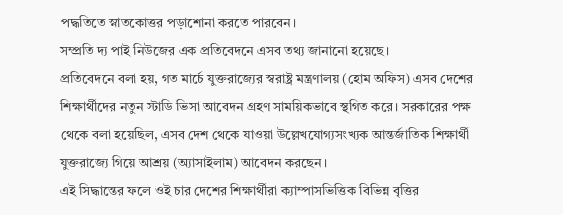পদ্ধতিতে স্নাতকোত্তর পড়াশোনা করতে পারবেন।
সম্প্রতি দ্য পাই নিউজের এক প্রতিবেদনে এসব তথ্য জানানো হয়েছে।
প্রতিবেদনে বলা হয়, গত মার্চে যুক্তরাজ্যের স্বরাষ্ট্র মন্ত্রণালয় (হোম অফিস) এসব দেশের শিক্ষার্থীদের নতুন স্টাডি ভিসা আবেদন গ্রহণ সাময়িকভাবে স্থগিত করে। সরকারের পক্ষ থেকে বলা হয়েছিল, এসব দেশ থেকে যাওয়া উল্লেখযোগ্যসংখ্যক আন্তর্জাতিক শিক্ষার্থী যুক্তরাজ্যে গিয়ে আশ্রয় (অ্যাসাইলাম) আবেদন করছেন।
এই সিদ্ধান্তের ফলে ওই চার দেশের শিক্ষার্থীরা ক্যাম্পাসভিত্তিক বিভিন্ন বৃত্তির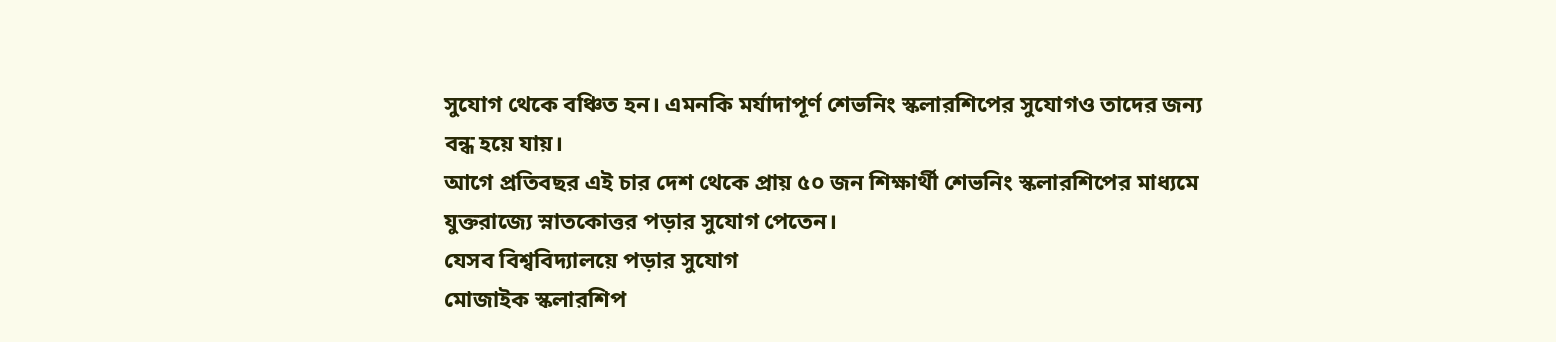সুযোগ থেকে বঞ্চিত হন। এমনকি মর্যাদাপূর্ণ শেভনিং স্কলারশিপের সুযোগও তাদের জন্য বন্ধ হয়ে যায়।
আগে প্রতিবছর এই চার দেশ থেকে প্রায় ৫০ জন শিক্ষার্থী শেভনিং স্কলারশিপের মাধ্যমে যুক্তরাজ্যে স্নাতকোত্তর পড়ার সুযোগ পেতেন।
যেসব বিশ্ববিদ্যালয়ে পড়ার সুযোগ
মোজাইক স্কলারশিপ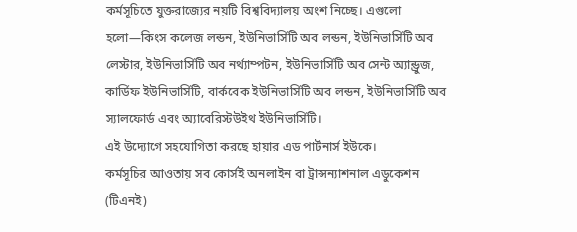কর্মসূচিতে যুক্তরাজ্যের নয়টি বিশ্ববিদ্যালয় অংশ নিচ্ছে। এগুলো হলো—কিংস কলেজ লন্ডন, ইউনিভার্সিটি অব লন্ডন, ইউনিভার্সিটি অব লেস্টার, ইউনিভার্সিটি অব নর্থ্যাম্পটন, ইউনিভার্সিটি অব সেন্ট অ্যান্ড্রুজ, কার্ডিফ ইউনিভার্সিটি, বার্কবেক ইউনিভার্সিটি অব লন্ডন, ইউনিভার্সিটি অব স্যালফোর্ড এবং অ্যাবেরিস্টউইথ ইউনিভার্সিটি।
এই উদ্যোগে সহযোগিতা করছে হায়ার এড পার্টনার্স ইউকে।
কর্মসূচির আওতায় সব কোর্সই অনলাইন বা ট্রান্সন্যাশনাল এডুকেশন (টিএনই)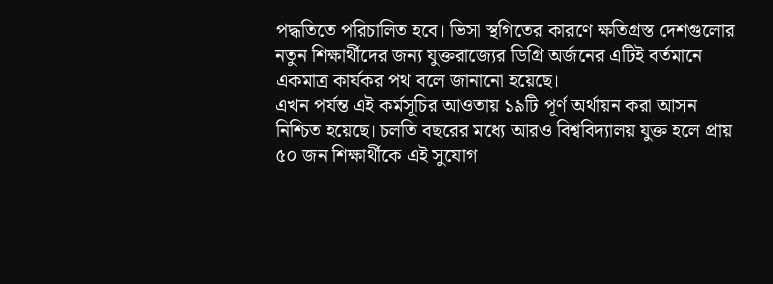পদ্ধতিতে পরিচালিত হবে। ভিসা স্থগিতের কারণে ক্ষতিগ্রস্ত দেশগুলোর নতুন শিক্ষার্থীদের জন্য যুক্তরাজ্যের ডিগ্রি অর্জনের এটিই বর্তমানে একমাত্র কার্যকর পথ বলে জানানো হয়েছে।
এখন পর্যন্ত এই কর্মসূচির আওতায় ১৯টি পূর্ণ অর্থায়ন করা আসন নিশ্চিত হয়েছে। চলতি বছরের মধ্যে আরও বিশ্ববিদ্যালয় যুক্ত হলে প্রায় ৫০ জন শিক্ষার্থীকে এই সুযোগ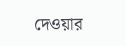দেওয়ার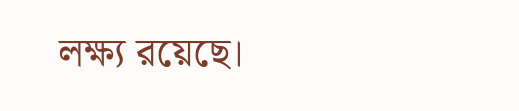লক্ষ্য রয়েছে।